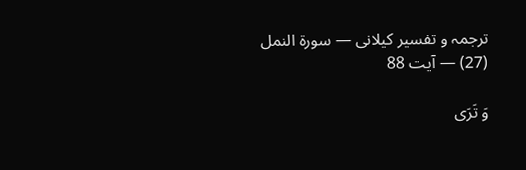ترجمہ و تفسیر کیلانی — سورۃ النمل (27) — آیت 88

وَ تَرَی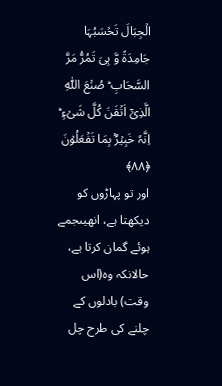الۡجِبَالَ تَحۡسَبُہَا جَامِدَۃً وَّ ہِیَ تَمُرُّ مَرَّ السَّحَابِ ؕ صُنۡعَ اللّٰہِ الَّذِیۡۤ اَتۡقَنَ کُلَّ شَیۡءٍ ؕ اِنَّہٗ خَبِیۡرٌۢ بِمَا تَفۡعَلُوۡنَ ﴿۸۸﴾
اور تو پہاڑوں کو دیکھتا ہے، انھیںجمے ہوئے گمان کرتا ہے، حالانکہ وہ(اس وقت) بادلوں کے چلنے کی طرح چل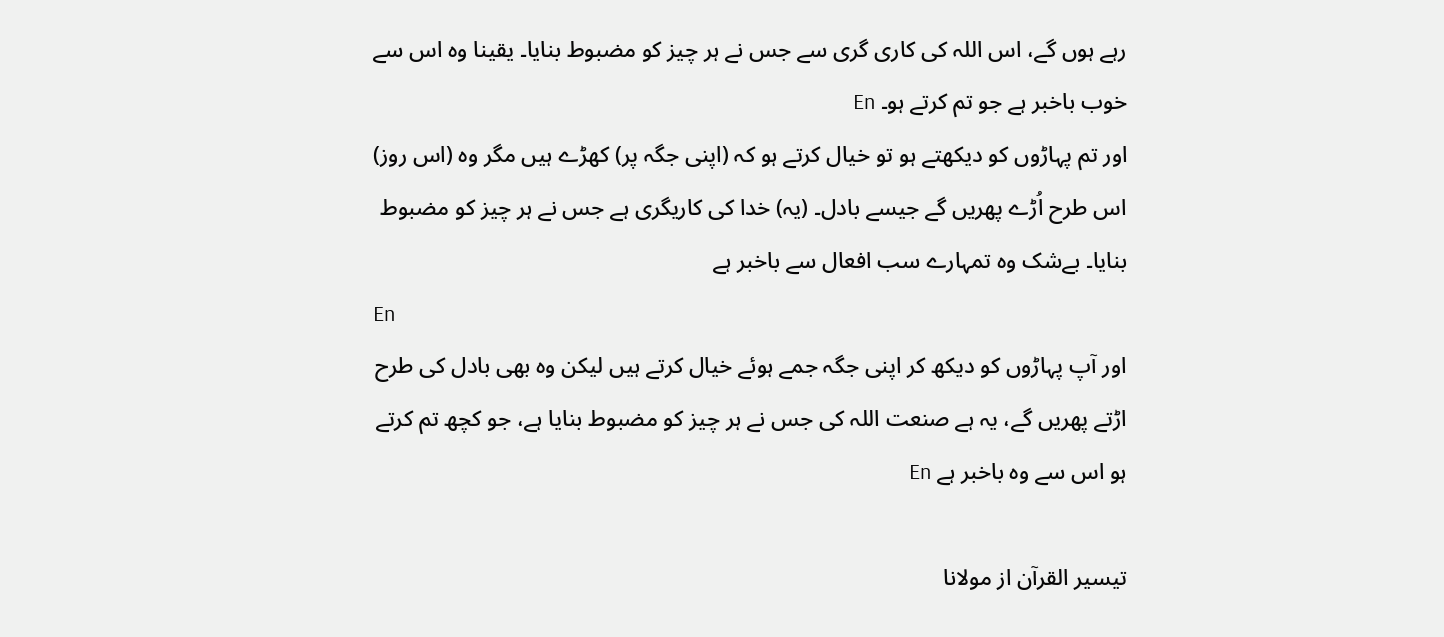رہے ہوں گے، اس اللہ کی کاری گری سے جس نے ہر چیز کو مضبوط بنایا۔ یقینا وہ اس سے خوب باخبر ہے جو تم کرتے ہو۔ En
اور تم پہاڑوں کو دیکھتے ہو تو خیال کرتے ہو کہ (اپنی جگہ پر) کھڑے ہیں مگر وہ (اس روز) اس طرح اُڑے پھریں گے جیسے بادل۔ (یہ) خدا کی کاریگری ہے جس نے ہر چیز کو مضبوط بنایا۔ بےشک وہ تمہارے سب افعال سے باخبر ہے
En
اور آپ پہاڑوں کو دیکھ کر اپنی جگہ جمے ہوئے خیال کرتے ہیں لیکن وه بھی بادل کی طرح اڑتے پھریں گے، یہ ہے صنعت اللہ کی جس نے ہر چیز کو مضبوط بنایا ہے، جو کچھ تم کرتے ہو اس سے وه باخبر ہے En

تيسير القرآن از مولانا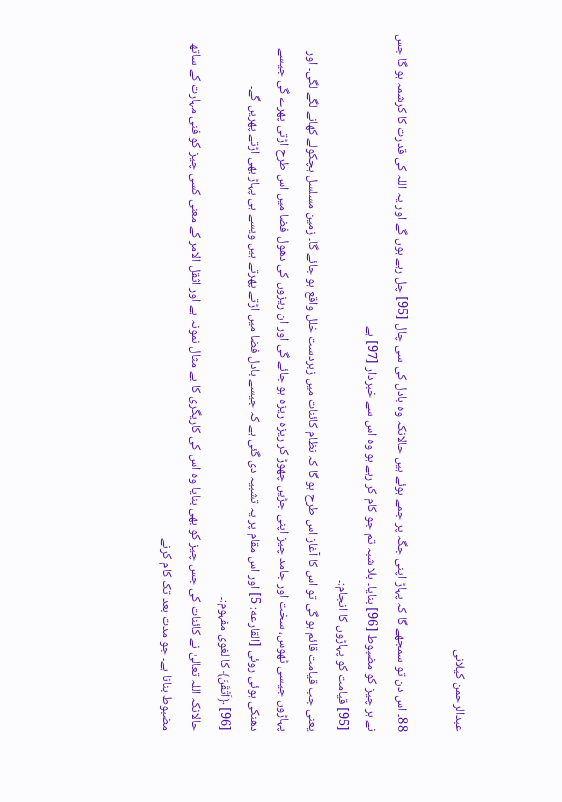عبدالرحمن کیلانی

88۔ اس دن تو سمجھے گا کہ پہاڑ اپنی جگہ پر جمے ہوئے ہیں حالانکہ وہ بادل کی سی چال [95] چل رہے ہوں گے اور یہ اللہ کی قدرت کا کرشمہ ہو گا جس نے ہر چیز کو مضبوط [96] بنایا۔ بلا شبہ تم جو کام کر رہے ہو وہ اس سے خبردار [97] ہے
[95] قیامت کو پہاڑوں کا انجام:۔
یعنی جب قیامت قائم ہو گی تو اس کا آغاز اس طرح ہو گا کہ نظام کائنات میں زبردست خلل واقع ہو جائے گا۔ زمین مسلسل ہچکولے کھانے لگے لگی۔ اور پہاڑوں جیسی ٹھوس، سخت اور جامد چیز اپنی جڑیں چھوڑ کر ریزہ ریزہ ہو جائے گی اور ان ریزوں کی دھول فضا میں اس طرح اڑتی پھرے گی جیسے دھنکی ہوئی روئی [القارعه: 5] اور اس مقام پر یہ تشبیہ دی گئی ہے کہ جیسے بادل فضا میں اڑتے پھرتے ہیں ویسے ہی پہاڑ بھی اڑتے پھریں گے۔
[96] ﴿اَتْقَنَ﴾ کا لغوی مفہوم:۔
حالانکہ اللہ تعالیٰ نے کائنات کی جس چیز کو بھی بنایا وہ اس کی کاریگری کا بے مثال نمونہ ہے اور اثقل الامر کے معنی کسی چیز کو فنی مہارت کے ساتھ مضبوط بنانا ہے۔ جو مدت بعد تک کام کرنے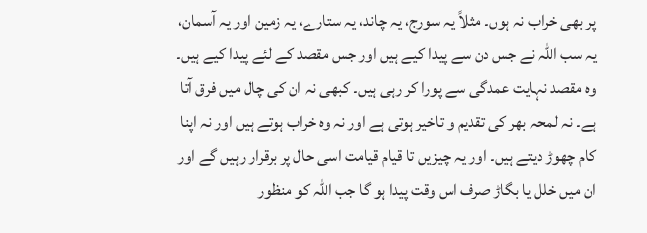پر بھی خراب نہ ہوں۔ مثلاً یہ سورج، یہ چاند، یہ ستارے، یہ زمین اور یہ آسمان، یہ سب اللہ نے جس دن سے پیدا کیے ہیں اور جس مقصد کے لئے پیدا کیے ہیں۔ وہ مقصد نہایت عمدگی سے پورا کر رہی ہیں۔ کبھی نہ ان کی چال میں فرق آتا ہے۔ نہ لمحہ بھر کی تقدیم و تاخیر ہوتی ہے اور نہ وہ خراب ہوتے ہیں اور نہ اپنا کام چھوڑ دیتے ہیں۔ اور یہ چیزیں تا قیام قیامت اسی حال پر برقرار رہیں گے اور ان میں خلل یا بگاڑ صرف اس وقت پیدا ہو گا جب اللہ کو منظور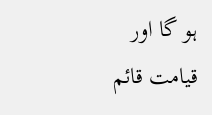ہو گا اور قیامت قائم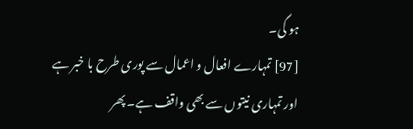ہو گی۔
[97] تمہارے افعال و اعمال سے پوری طرح با خبر ہے اور تمہاری نیتوں سے بھی واقف ہے۔ پھر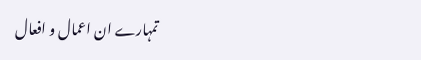تمہارے ان اعمال و افعال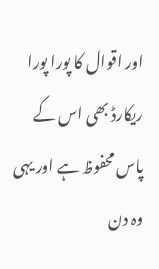اور اقوال کا پورا پورا ریکارڈ بھی اس کے پاس محفوظ ہے اور یہی وہ دن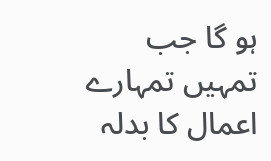ہو گا جب تمہیں تمہارے اعمال کا بدلہ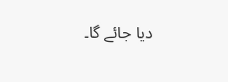دیا جائے گا۔